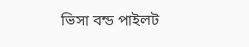ভিসা বন্ড পাইলট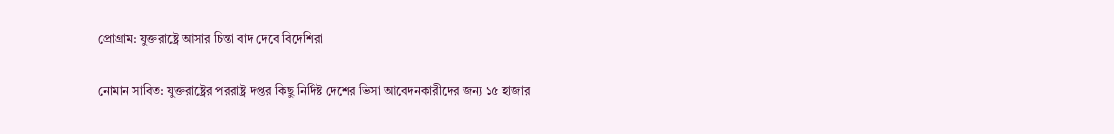প্রোগ্রাম: যুক্তরাষ্ট্রে আসার চিন্তা বাদ দেবে বিদেশিরা

নোমান সাবিত: যুক্তরাষ্ট্রের পররাষ্ট্র দপ্তর কিছু নির্দিষ্ট দেশের ভিসা আবেদনকারীদের জন্য ১৫ হাজার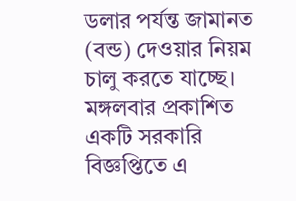ডলার পর্যন্ত জামানত (বন্ড) দেওয়ার নিয়ম চালু করতে যাচ্ছে। মঙ্গলবার প্রকাশিত একটি সরকারি বিজ্ঞপ্তিতে এ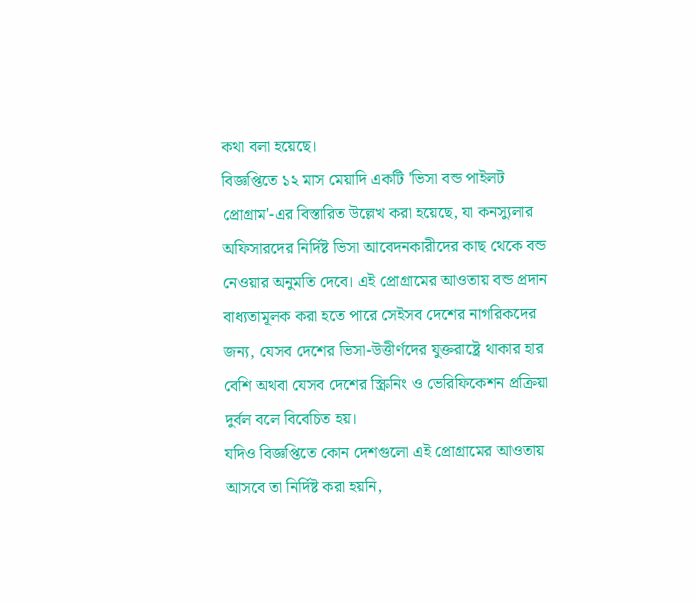কথা বলা হয়েছে।
বিজ্ঞপ্তিতে ১২ মাস মেয়াদি একটি 'ভিসা বন্ড পাইলট প্রোগ্রাম'-এর বিস্তারিত উল্লেখ করা হয়েছে, যা কনস্যুলার অফিসারদের নির্দিষ্ট ভিসা আবেদনকারীদের কাছ থেকে বন্ড নেওয়ার অনুমতি দেবে। এই প্রোগ্রামের আওতায় বন্ড প্রদান বাধ্যতামূলক করা হতে পারে সেইসব দেশের নাগরিকদের জন্য, যেসব দেশের ভিসা-উত্তীর্ণদের যুক্তরাষ্ট্রে থাকার হার বেশি অথবা যেসব দেশের স্ক্রিনিং ও ভেরিফিকেশন প্রক্রিয়া দুর্বল বলে বিবেচিত হয়।
যদিও বিজ্ঞপ্তিতে কোন দেশগুলো এই প্রোগ্রামের আওতায় আসবে তা নির্দিষ্ট করা হয়নি,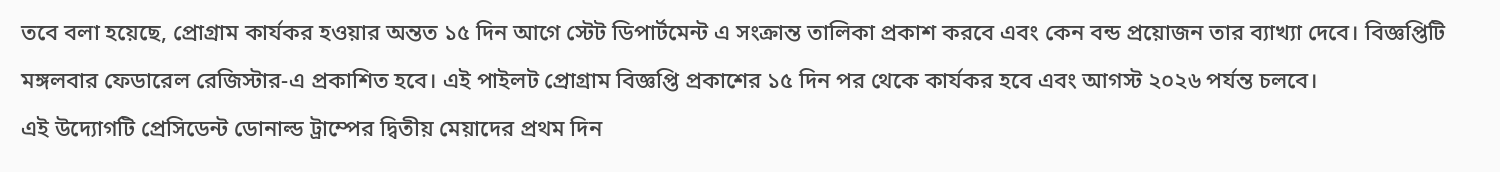তবে বলা হয়েছে, প্রোগ্রাম কার্যকর হওয়ার অন্তত ১৫ দিন আগে স্টেট ডিপার্টমেন্ট এ সংক্রান্ত তালিকা প্রকাশ করবে এবং কেন বন্ড প্রয়োজন তার ব্যাখ্যা দেবে। বিজ্ঞপ্তিটি মঙ্গলবার ফেডারেল রেজিস্টার-এ প্রকাশিত হবে। এই পাইলট প্রোগ্রাম বিজ্ঞপ্তি প্রকাশের ১৫ দিন পর থেকে কার্যকর হবে এবং আগস্ট ২০২৬ পর্যন্ত চলবে।
এই উদ্যোগটি প্রেসিডেন্ট ডোনাল্ড ট্রাম্পের দ্বিতীয় মেয়াদের প্রথম দিন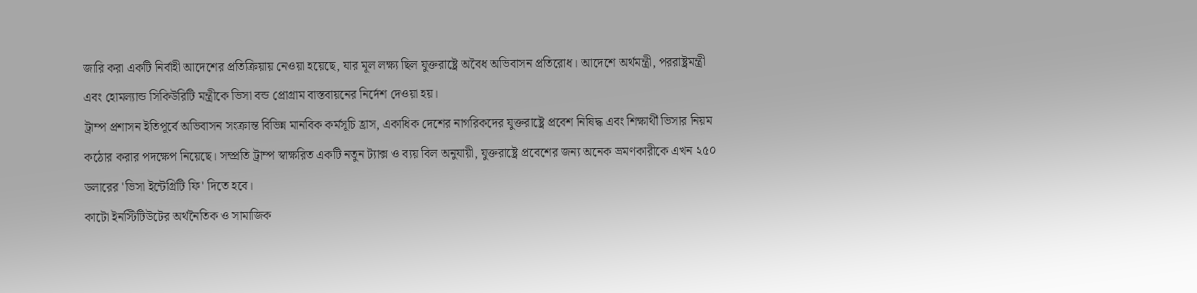জারি করা একটি নির্বাহী আদেশের প্রতিক্রিয়ায় নেওয়া হয়েছে, যার মূল লক্ষ্য ছিল যুক্তরাষ্ট্রে অবৈধ অভিবাসন প্রতিরোধ। আদেশে অর্থমন্ত্রী, পররাষ্ট্রমন্ত্রী এবং হোমল্যান্ড সিকিউরিটি মন্ত্রীকে ভিসা বন্ড প্রোগ্রাম বাস্তবায়নের নির্দেশ দেওয়া হয়।
ট্রাম্প প্রশাসন ইতিপূর্বে অভিবাসন সংক্রান্ত বিভিন্ন মানবিক কর্মসূচি হ্রাস, একাধিক দেশের নাগরিকদের যুক্তরাষ্ট্রে প্রবেশ নিষিদ্ধ এবং শিক্ষার্থী ভিসার নিয়ম কঠোর করার পদক্ষেপ নিয়েছে। সম্প্রতি ট্রাম্প স্বাক্ষরিত একটি নতুন ট্যাক্স ও ব্যয় বিল অনুযায়ী, যুক্তরাষ্ট্রে প্রবেশের জন্য অনেক ভ্রমণকারীকে এখন ২৫০ ডলারের 'ভিসা ইন্টেগ্রিটি ফি' দিতে হবে।
কাটো ইনস্টিটিউটের অর্থনৈতিক ও সামাজিক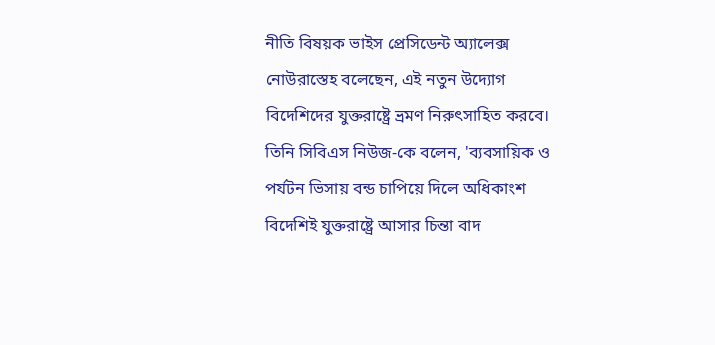নীতি বিষয়ক ভাইস প্রেসিডেন্ট অ্যালেক্স নোউরাস্তেহ বলেছেন, এই নতুন উদ্যোগ বিদেশিদের যুক্তরাষ্ট্রে ভ্রমণ নিরুৎসাহিত করবে।
তিনি সিবিএস নিউজ-কে বলেন, 'ব্যবসায়িক ও পর্যটন ভিসায় বন্ড চাপিয়ে দিলে অধিকাংশ বিদেশিই যুক্তরাষ্ট্রে আসার চিন্তা বাদ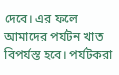দেবে। এর ফলে আমাদের পর্যটন খাত বিপর্যস্ত হবে। পর্যটকরা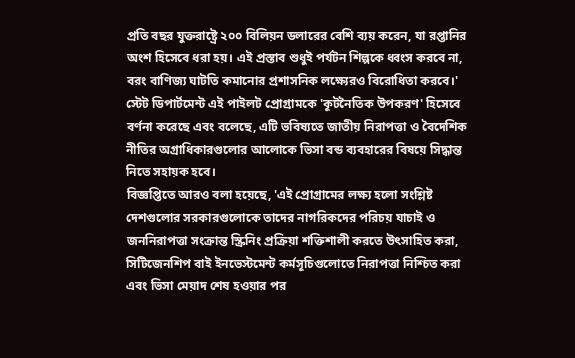প্রতি বছর যুক্তরাষ্ট্রে ২০০ বিলিয়ন ডলারের বেশি ব্যয় করেন, যা রপ্তানির অংশ হিসেবে ধরা হয়। এই প্রস্তাব শুধুই পর্যটন শিল্পকে ধ্বংস করবে না, বরং বাণিজ্য ঘাটতি কমানোর প্রশাসনিক লক্ষ্যেরও বিরোধিতা করবে।'
স্টেট ডিপার্টমেন্ট এই পাইলট প্রোগ্রামকে 'কূটনৈতিক উপকরণ' হিসেবে বর্ণনা করেছে এবং বলেছে, এটি ভবিষ্যতে জাতীয় নিরাপত্তা ও বৈদেশিক নীতির অগ্রাধিকারগুলোর আলোকে ভিসা বন্ড ব্যবহারের বিষয়ে সিদ্ধান্ত নিতে সহায়ক হবে।
বিজ্ঞপ্তিতে আরও বলা হয়েছে, 'এই প্রোগ্রামের লক্ষ্য হলো সংশ্লিষ্ট দেশগুলোর সরকারগুলোকে তাদের নাগরিকদের পরিচয় যাচাই ও জননিরাপত্তা সংক্রান্ত স্ক্রিনিং প্রক্রিয়া শক্তিশালী করতে উৎসাহিত করা, সিটিজেনশিপ বাই ইনভেস্টমেন্ট কর্মসূচিগুলোতে নিরাপত্তা নিশ্চিত করা এবং ভিসা মেয়াদ শেষ হওয়ার পর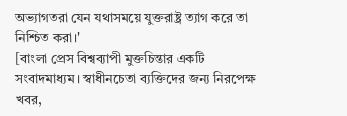অভ্যাগতরা যেন যথাসময়ে যুক্তরাষ্ট্র ত্যাগ করে তা নিশ্চিত করা।'
[বাংলা প্রেস বিশ্বব্যাপী মুক্তচিন্তার একটি সংবাদমাধ্যম। স্বাধীনচেতা ব্যক্তিদের জন্য নিরপেক্ষ খবর,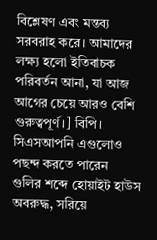বিশ্লেষণ এবং মন্তব্য সরবরাহ করে। আমাদের লক্ষ্য হলো ইতিবাচক পরিবর্তন আনা, যা আজ আগের চেয়ে আরও বেশি গুরুত্বপূর্ণ।] বিপি। সিএসআপনি এগুলোও পছন্দ করতে পারেন
গুলির শব্দে হোয়াইট হাউস অবরুদ্ধ, সরিয়ে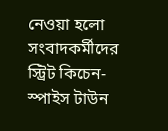নেওয়া হলো সংবাদকর্মীদের
স্ট্রিট কিচেন-স্পাইস টাউন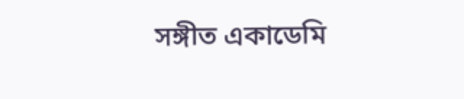সঙ্গীত একাডেমি